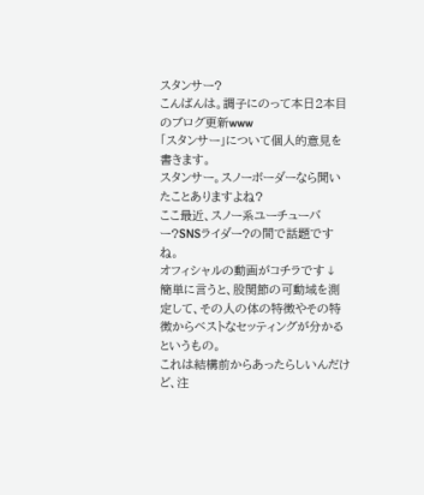スタンサー?
こんばんは。調子にのって本日2本目のブログ更新www
「スタンサー」について個人的意見を書きます。
スタンサー。スノーボーダーなら聞いたことありますよね?
ここ最近、スノー系ユーチューバー?SNSライダー?の間で話題ですね。
オフィシャルの動画がコチラです↓
簡単に言うと、股関節の可動域を測定して、その人の体の特徴やその特徴からベストなセッティングが分かるというもの。
これは結構前からあったらしいんだけど、注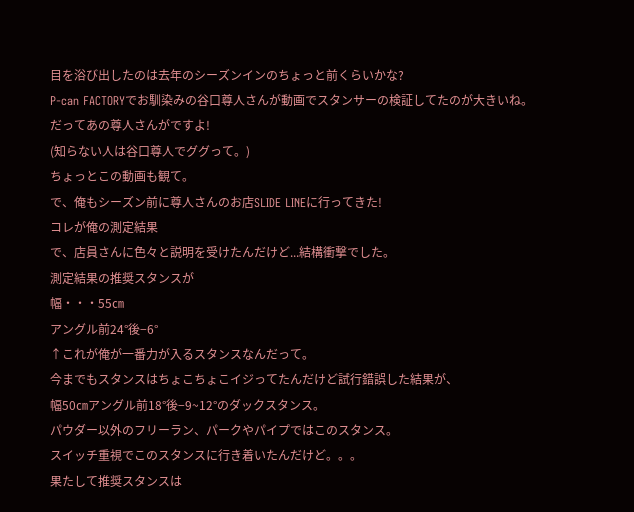目を浴び出したのは去年のシーズンインのちょっと前くらいかな?
P-can FACTORYでお馴染みの谷口尊人さんが動画でスタンサーの検証してたのが大きいね。
だってあの尊人さんがですよ!
(知らない人は谷口尊人でググって。)
ちょっとこの動画も観て。
で、俺もシーズン前に尊人さんのお店SLIDE LINEに行ってきた!
コレが俺の測定結果
で、店員さんに色々と説明を受けたんだけど...結構衝撃でした。
測定結果の推奨スタンスが
幅・・・55㎝
アングル前24°後−6°
↑これが俺が一番力が入るスタンスなんだって。
今までもスタンスはちょこちょこイジってたんだけど試行錯誤した結果が、
幅50㎝アングル前18°後−9~12°のダックスタンス。
パウダー以外のフリーラン、パークやパイプではこのスタンス。
スイッチ重視でこのスタンスに行き着いたんだけど。。。
果たして推奨スタンスは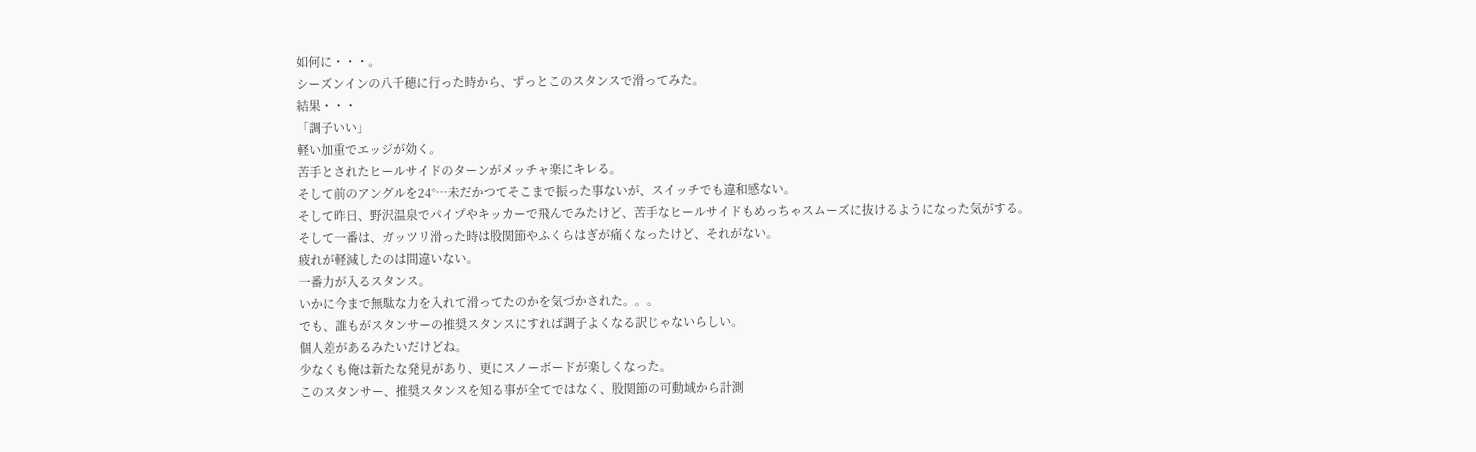如何に・・・。
シーズンインの八千穂に行った時から、ずっとこのスタンスで滑ってみた。
結果・・・
「調子いい」
軽い加重でエッジが効く。
苦手とされたヒールサイドのターンがメッチャ楽にキレる。
そして前のアングルを24°…未だかつてそこまで振った事ないが、スイッチでも違和感ない。
そして昨日、野沢温泉でパイプやキッカーで飛んでみたけど、苦手なヒールサイドもめっちゃスムーズに抜けるようになった気がする。
そして一番は、ガッツリ滑った時は股関節やふくらはぎが痛くなったけど、それがない。
疲れが軽減したのは間違いない。
一番力が入るスタンス。
いかに今まで無駄な力を入れて滑ってたのかを気づかされた。。。
でも、誰もがスタンサーの推奨スタンスにすれば調子よくなる訳じゃないらしい。
個人差があるみたいだけどね。
少なくも俺は新たな発見があり、更にスノーボードが楽しくなった。
このスタンサー、推奨スタンスを知る事が全てではなく、股関節の可動域から計測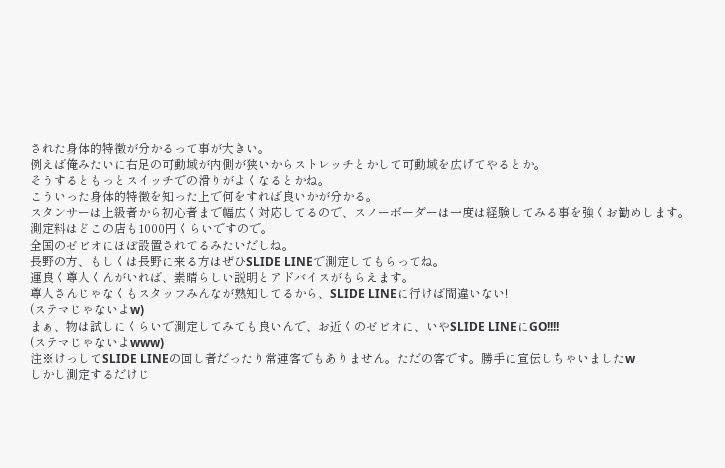された身体的特徴が分かるって事が大きい。
例えば俺みたいに右足の可動域が内側が狭いからストレッチとかして可動域を広げてやるとか。
そうするともっとスイッチでの滑りがよくなるとかね。
こういった身体的特徴を知った上で何をすれば良いかが分かる。
スタンサーは上級者から初心者まで幅広く対応してるので、スノーボーダーは一度は経験してみる事を強くお勧めします。
測定料はどこの店も1000円くらいですので。
全国のゼビオにほぼ設置されてるみたいだしね。
長野の方、もしくは長野に来る方はぜひSLIDE LINEで測定してもらってね。
運良く尊人くんがいれば、素晴らしい説明とアドバイスがもらえます。
尊人さんじゃなくもスタッフみんなが熟知してるから、SLIDE LINEに行けば間違いない!
(ステマじゃないよw)
まぁ、物は試しにくらいで測定してみても良いんで、お近くのゼビオに、いやSLIDE LINEにGO!!!!
(ステマじゃないよwww)
注※けっしてSLIDE LINEの回し者だったり常連客でもありません。ただの客です。勝手に宣伝しちゃいましたw
しかし測定するだけじ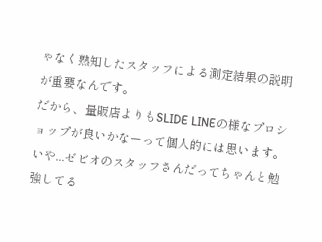ゃなく熟知したスタッフによる測定結果の説明が重要なんです。
だから、量販店よりもSLIDE LINEの様なプロショップが良いかなーって個人的には思います。
いや...ゼビオのスタッフさんだってちゃんと勉強してる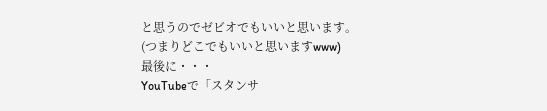と思うのでゼビオでもいいと思います。
(つまりどこでもいいと思いますwww)
最後に・・・
YouTubeで「スタンサ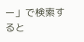ー」で検索すると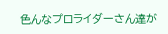色んなプロライダーさん達が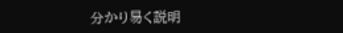分かり易く説明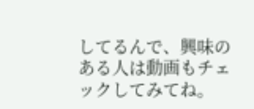してるんで、興味のある人は動画もチェックしてみてね。